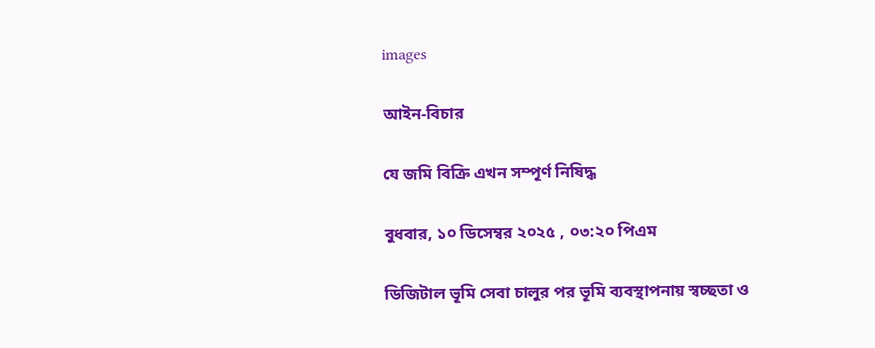images

আইন-বিচার

যে জমি বিক্রি এখন সম্পূর্ণ নিষিদ্ধ

বুধবার, ১০ ডিসেম্বর ২০২৫ , ০৩:২০ পিএম

ডিজিটাল ভূমি সেবা চালুর পর ভূমি ব্যবস্থাপনায় স্বচ্ছতা ও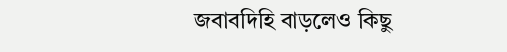জবাবদিহি বাড়লেও কিছু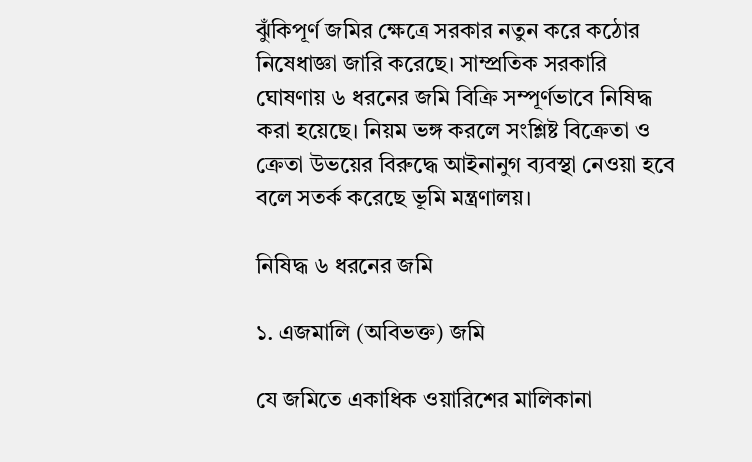ঝুঁকিপূর্ণ জমির ক্ষেত্রে সরকার নতুন করে কঠোর নিষেধাজ্ঞা জারি করেছে। সাম্প্রতিক সরকারি ঘোষণায় ৬ ধরনের জমি বিক্রি সম্পূর্ণভাবে নিষিদ্ধ করা হয়েছে। নিয়ম ভঙ্গ করলে সংশ্লিষ্ট বিক্রেতা ও ক্রেতা উভয়ের বিরুদ্ধে আইনানুগ ব্যবস্থা নেওয়া হবে বলে সতর্ক করেছে ভূমি মন্ত্রণালয়।

নিষিদ্ধ ৬ ধরনের জমি

১. এজমালি (অবিভক্ত) জমি

যে জমিতে একাধিক ওয়ারিশের মালিকানা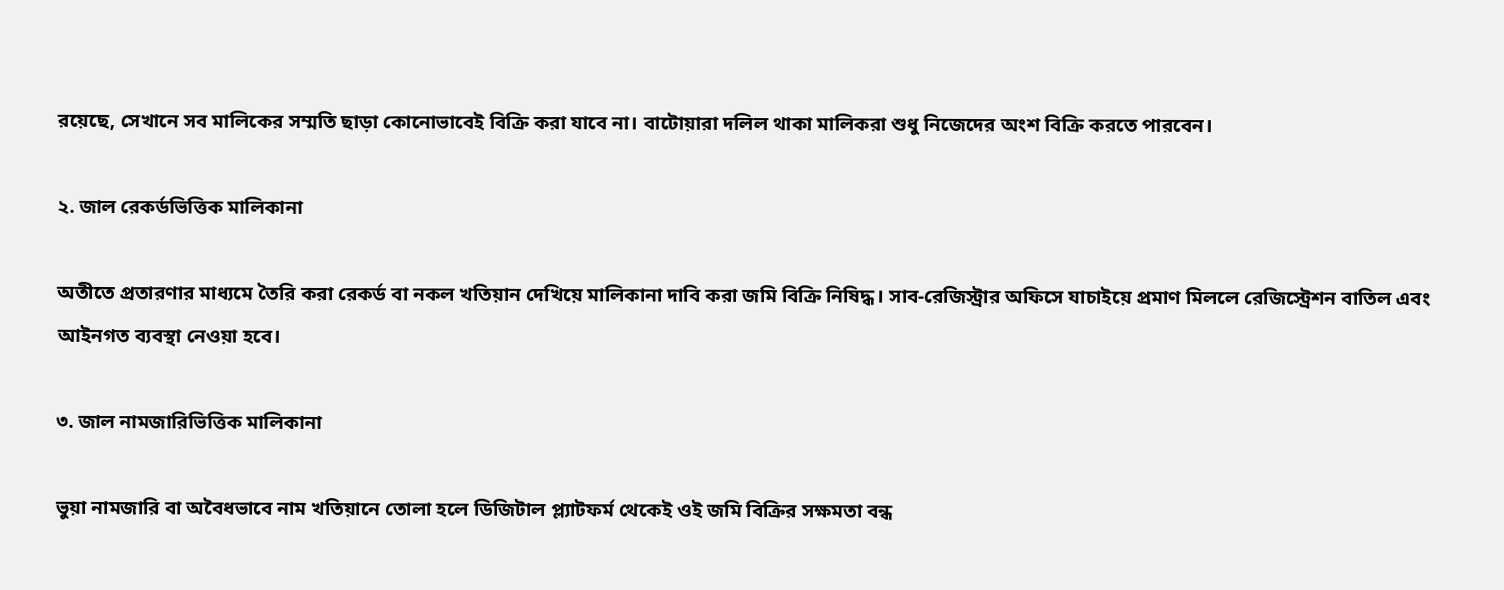রয়েছে, সেখানে সব মালিকের সম্মতি ছাড়া কোনোভাবেই বিক্রি করা যাবে না। বাটোয়ারা দলিল থাকা মালিকরা শুধু নিজেদের অংশ বিক্রি করতে পারবেন।

২. জাল রেকর্ডভিত্তিক মালিকানা

অতীতে প্রতারণার মাধ্যমে তৈরি করা রেকর্ড বা নকল খতিয়ান দেখিয়ে মালিকানা দাবি করা জমি বিক্রি নিষিদ্ধ। সাব-রেজিস্ট্রার অফিসে যাচাইয়ে প্রমাণ মিললে রেজিস্ট্রেশন বাতিল এবং আইনগত ব্যবস্থা নেওয়া হবে।

৩. জাল নামজারিভিত্তিক মালিকানা

ভুয়া নামজারি বা অবৈধভাবে নাম খতিয়ানে তোলা হলে ডিজিটাল প্ল্যাটফর্ম থেকেই ওই জমি বিক্রির সক্ষমতা বন্ধ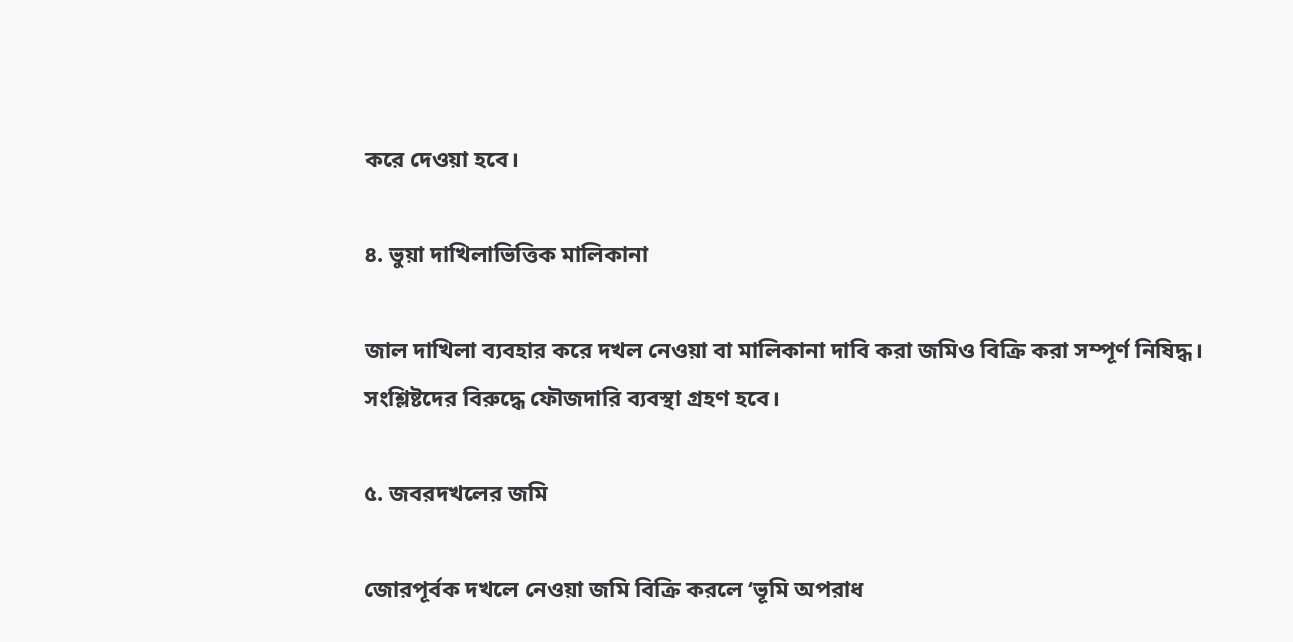করে দেওয়া হবে।

৪. ভুয়া দাখিলাভিত্তিক মালিকানা

জাল দাখিলা ব্যবহার করে দখল নেওয়া বা মালিকানা দাবি করা জমিও বিক্রি করা সম্পূর্ণ নিষিদ্ধ। সংশ্লিষ্টদের বিরুদ্ধে ফৌজদারি ব্যবস্থা গ্রহণ হবে।

৫. জবরদখলের জমি

জোরপূর্বক দখলে নেওয়া জমি বিক্রি করলে ‘ভূমি অপরাধ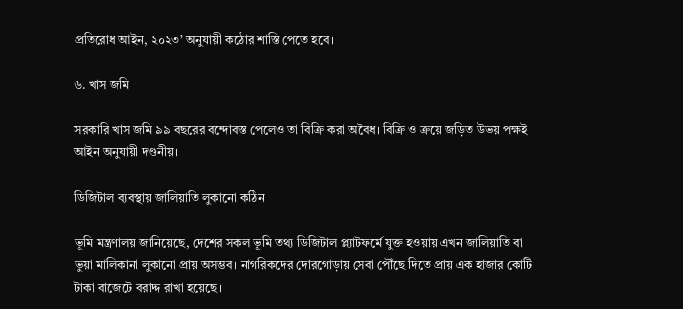প্রতিরোধ আইন, ২০২৩’ অনুযায়ী কঠোর শাস্তি পেতে হবে।

৬. খাস জমি

সরকারি খাস জমি ৯৯ বছরের বন্দোবস্ত পেলেও তা বিক্রি করা অবৈধ। বিক্রি ও ক্রয়ে জড়িত উভয় পক্ষই আইন অনুযায়ী দণ্ডনীয়।

ডিজিটাল ব্যবস্থায় জালিয়াতি লুকানো কঠিন

ভূমি মন্ত্রণালয় জানিয়েছে, দেশের সকল ভূমি তথ্য ডিজিটাল প্ল্যাটফর্মে যুক্ত হওয়ায় এখন জালিয়াতি বা ভুয়া মালিকানা লুকানো প্রায় অসম্ভব। নাগরিকদের দোরগোড়ায় সেবা পৌঁছে দিতে প্রায় এক হাজার কোটি টাকা বাজেটে বরাদ্দ রাখা হয়েছে।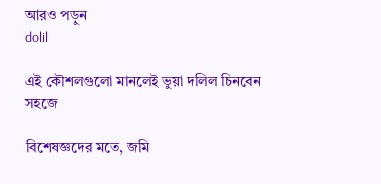আরও পড়ুন
dolil

এই কৌশলগুলো মানলেই ভুয়া দলিল চিনবেন সহজে

বিশেষজ্ঞদের মতে, জমি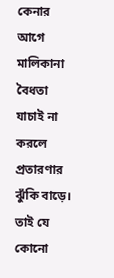কেনার আগে মালিকানা বৈধতা যাচাই না করলে প্রতারণার ঝুঁকি বাড়ে। তাই যে কোনো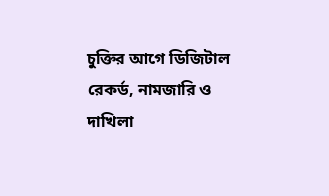চুক্তির আগে ডিজিটাল রেকর্ড, নামজারি ও দাখিলা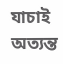যাচাই অত্যন্ত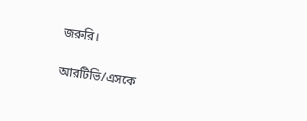জরুরি।

আরটিভি/এসকে